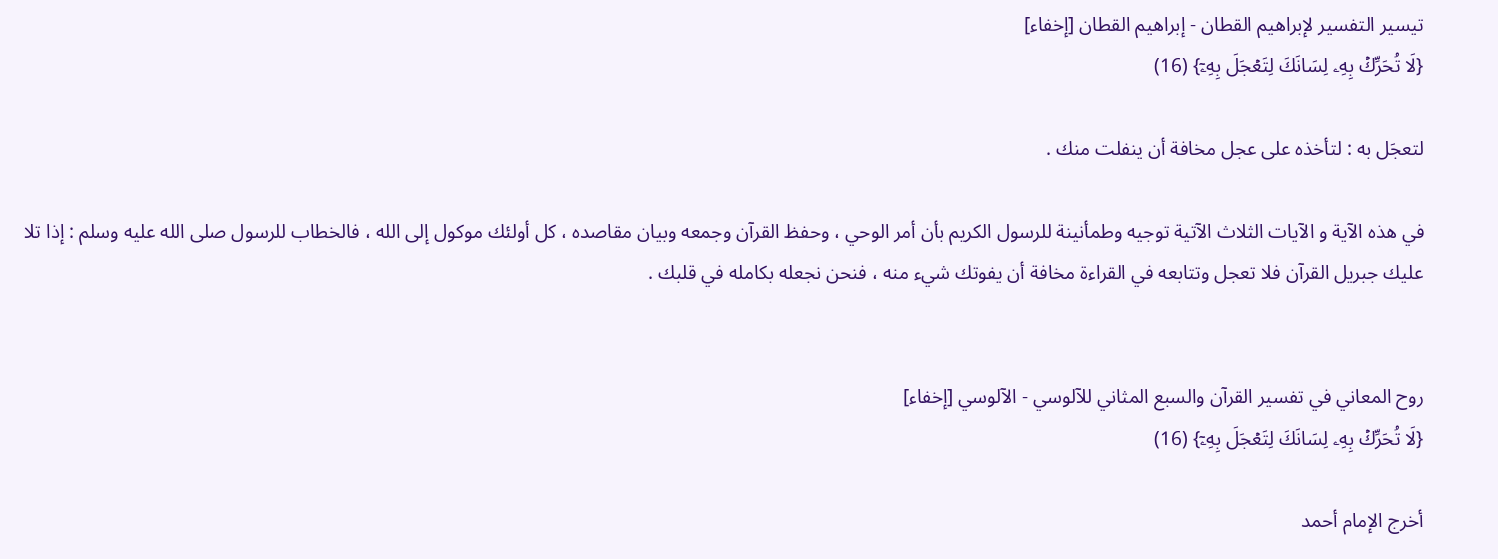تيسير التفسير لإبراهيم القطان - إبراهيم القطان [إخفاء]
{لَا تُحَرِّكۡ بِهِۦ لِسَانَكَ لِتَعۡجَلَ بِهِۦٓ} (16)

لتعجَل به : لتأخذه على عجل مخافة أن ينفلت منك .

في هذه الآية و الآيات الثلاث الآتية توجيه وطمأنينة للرسول الكريم بأن أمر الوحي ، وحفظ القرآن وجمعه وبيان مقاصده ، كل أولئك موكول إلى الله ، فالخطاب للرسول صلى الله عليه وسلم : إذا تلا عليك جبريل القرآن فلا تعجل وتتابعه في القراءة مخافة أن يفوتك شيء منه ، فنحن نجعله بكامله في قلبك .


روح المعاني في تفسير القرآن والسبع المثاني للآلوسي - الآلوسي [إخفاء]
{لَا تُحَرِّكۡ بِهِۦ لِسَانَكَ لِتَعۡجَلَ بِهِۦٓ} (16)

أخرج الإمام أحمد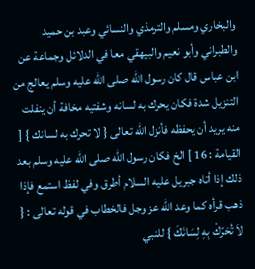والبخاري ومسلم والترمذي والنسائي وعبد بن حميد والطبراني وأبو نعيم والبيهقي معا في الدلائل وجماعة عن ابن عباس قال كان رسول الله صلى الله عليه وسلم يعالج من التنزيل شدة فكان يحرك به لسانه وشفتيه مخافة أن ينفلت منه يريد أن يحفظه فأنزل الله تعالى { لا تحرك به لسانك } [ القيامة : 16 ] الخ فكان رسول الله صلى الله عليه وسلم بعد ذلك إذا أتاه جبريل عليه السلام أطرق وفي لفظ استمع فإذا ذهب قرأه كما وعد الله عز وجل فالخطاب في قوله تعالى : { لاَ تُحَرّكْ بِهِ لِسَانَكَ } للنبي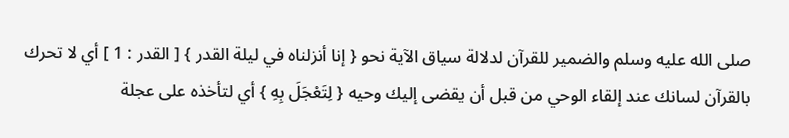صلى الله عليه وسلم والضمير للقرآن لدلالة سياق الآية نحو { إنا أنزلناه في ليلة القدر } [ القدر : 1 ] أي لا تحرك بالقرآن لسانك عند إلقاء الوحي من قبل أن يقضى إليك وحيه { لِتَعْجَلَ بِهِ } أي لتأخذه على عجلة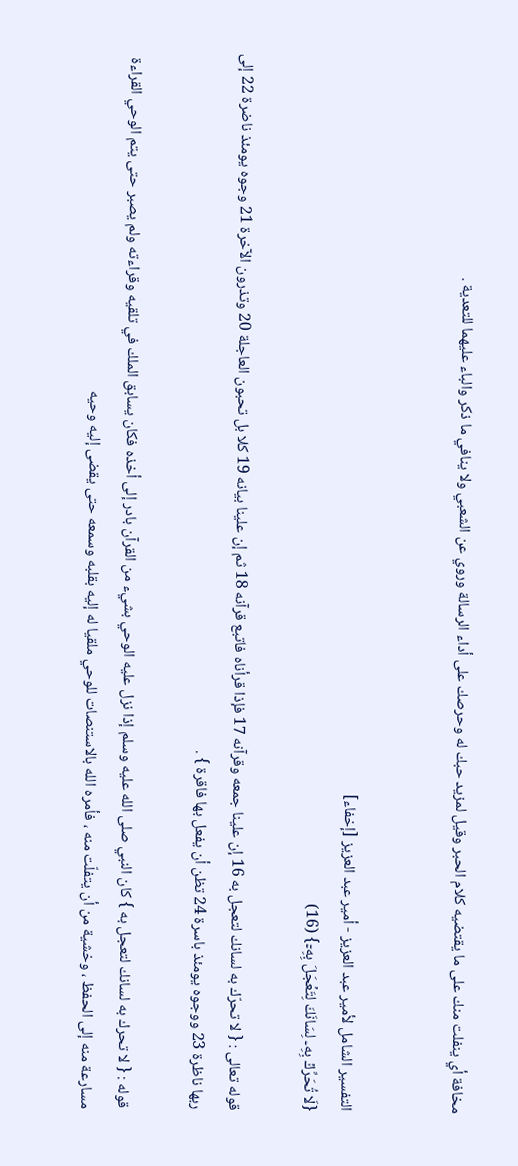مخافة أي ينفلت منك على ما يقتضيه كلام الحبر وقيل لمزيد حبك له وحرصك على أداء الرسالة وروي عن الشعبي ولا ينافي ما ذكر والباء عليهما للتعدية .


التفسير الشامل لأمير عبد العزيز - أمير عبد العزيز [إخفاء]
{لَا تُحَرِّكۡ بِهِۦ لِسَانَكَ لِتَعۡجَلَ بِهِۦٓ} (16)

قوله تعالى : { لا تحرّك به لسانك لتعجل به 16 إن علينا جمعه وقرآنه 17 فإذا قرأناه فاتبع قرآنه 18 ثم إن علينا بيانه 19 كلا بل تحبون العاجلة 20 وتذرون الآخرة 21 وجوه يومئذ ناضرة 22 إلى ربها ناظرة 23 ووجوه يومئذ باسرة 24 تظن أن يفعل بها فاقرة } .

قوله : { لا تحرك به لسانك لتعجل به } كان النبي صلى الله عليه وسلم إذا نزل عليه الوحي بشيء من القرآن بادر إلى أخذه فكان يسابق الملك في تلقيه وقراءته ولم يصبر حتى يتم الوحي القراءة مسارعة منه إلى الحفظ ، وخشية من أن يتفلّت منه ، فأمره الله بالاستنصات للوحي ملقيا له إليه بقلبه وسمعه حتى يقضى إليه وحيه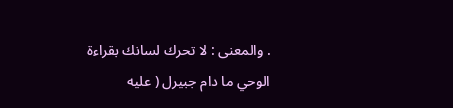. والمعنى : لا تحرك لسانك بقراءة الوحي ما دام جبيرل ( عليه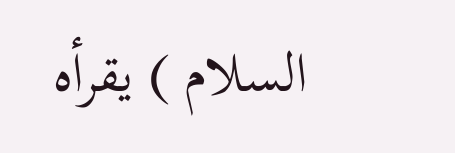السلام ) يقرأه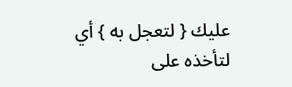عليك { لتعجل به } أي لتأخذه على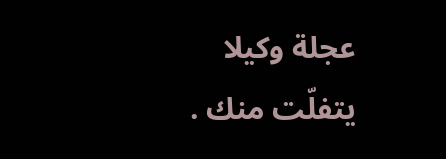عجلة وكيلا يتفلّت منك .